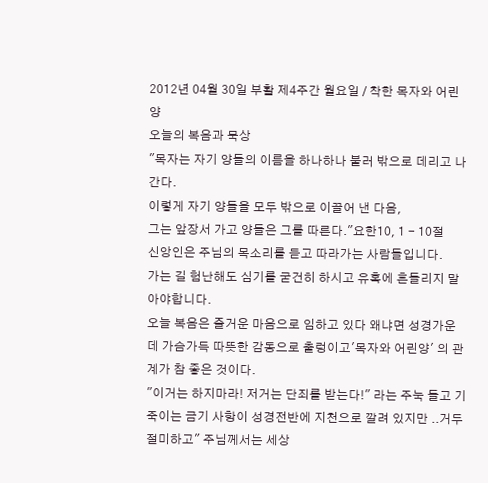2012년 04월 30일 부활 제4주간 월요일 / 착한 목자와 어린양
오늘의 복음과 묵상
"목자는 자기 양들의 이름을 하나하나 불러 밖으로 데리고 나간다.
이렇게 자기 양들을 모두 밖으로 이끌어 낸 다음,
그는 앞장서 가고 양들은 그를 따른다."요한10, 1 - 10절
신앙인은 주님의 목소리를 듣고 따라가는 사람들입니다.
가는 길 험난해도 심기를 굳건히 하시고 유혹에 흔들리지 말아야합니다.
오늘 복음은 즐거운 마음으로 임하고 있다 왜냐면 성경가운데 가슴가득 따뜻한 감동으로 출렁이고'목자와 어린양' 의 관계가 참 좋은 것이다.
"이거는 하지마라! 저거는 단죄를 받는다!" 라는 주눅 들고 기죽이는 금기 사항이 성경전반에 지천으로 깔려 있지만 ..거두절미하고" 주님께서는 세상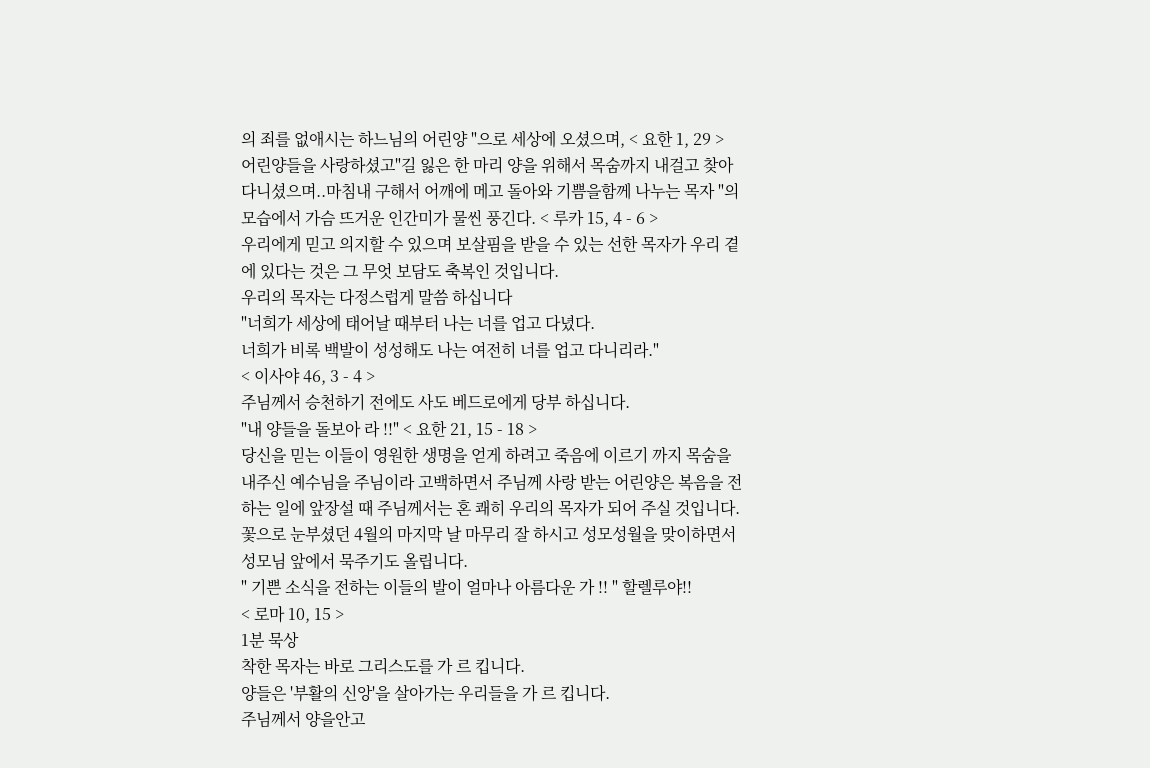의 죄를 없애시는 하느님의 어린양 "으로 세상에 오셨으며, < 요한 1, 29 >
어린양들을 사랑하셨고"길 잃은 한 마리 양을 위해서 목숨까지 내걸고 찾아 다니셨으며..마침내 구해서 어깨에 메고 돌아와 기쁨을함께 나누는 목자 "의 모습에서 가슴 뜨거운 인간미가 물씬 풍긴다. < 루카 15, 4 - 6 >
우리에게 믿고 의지할 수 있으며 보살핌을 받을 수 있는 선한 목자가 우리 곁에 있다는 것은 그 무엇 보담도 축복인 것입니다.
우리의 목자는 다정스럽게 말씀 하십니다
"너희가 세상에 태어날 때부터 나는 너를 업고 다녔다.
너희가 비록 백발이 성성해도 나는 여전히 너를 업고 다니리라."
< 이사야 46, 3 - 4 >
주님께서 승천하기 전에도 사도 베드로에게 당부 하십니다.
"내 양들을 돌보아 라 !!" < 요한 21, 15 - 18 >
당신을 믿는 이들이 영원한 생명을 얻게 하려고 죽음에 이르기 까지 목숨을 내주신 예수님을 주님이라 고백하면서 주님께 사랑 받는 어린양은 복음을 전하는 일에 앞장설 때 주님께서는 혼 쾌히 우리의 목자가 되어 주실 것입니다.
꽃으로 눈부셨던 4월의 마지막 날 마무리 잘 하시고 성모성월을 맞이하면서
성모님 앞에서 묵주기도 올립니다.
" 기쁜 소식을 전하는 이들의 발이 얼마나 아름다운 가 !! " 할렐루야!!
< 로마 10, 15 >
1분 묵상
착한 목자는 바로 그리스도를 가 르 킵니다.
양들은 '부활의 신앙'을 살아가는 우리들을 가 르 킵니다.
주님께서 양을안고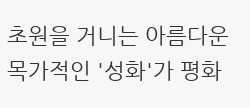초원을 거니는 아름다운 목가적인 '성화'가 평화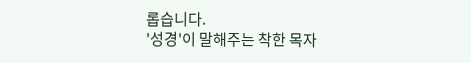롭습니다.
'성경'이 말해주는 착한 목자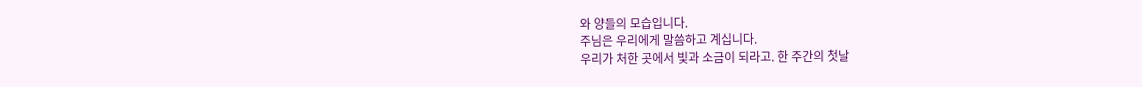와 양들의 모습입니다.
주님은 우리에게 말씀하고 계십니다.
우리가 처한 곳에서 빛과 소금이 되라고. 한 주간의 첫날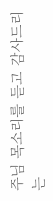주님 목소리를 듣고 감사드리는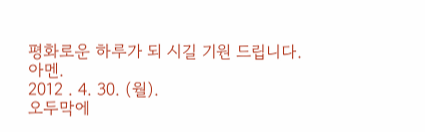평화로운 하루가 되 시길 기원 드립니다.
아멘.
2012 . 4. 30. (월).
오두막에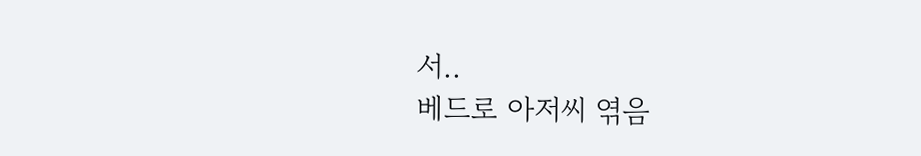서..
베드로 아저씨 엮음